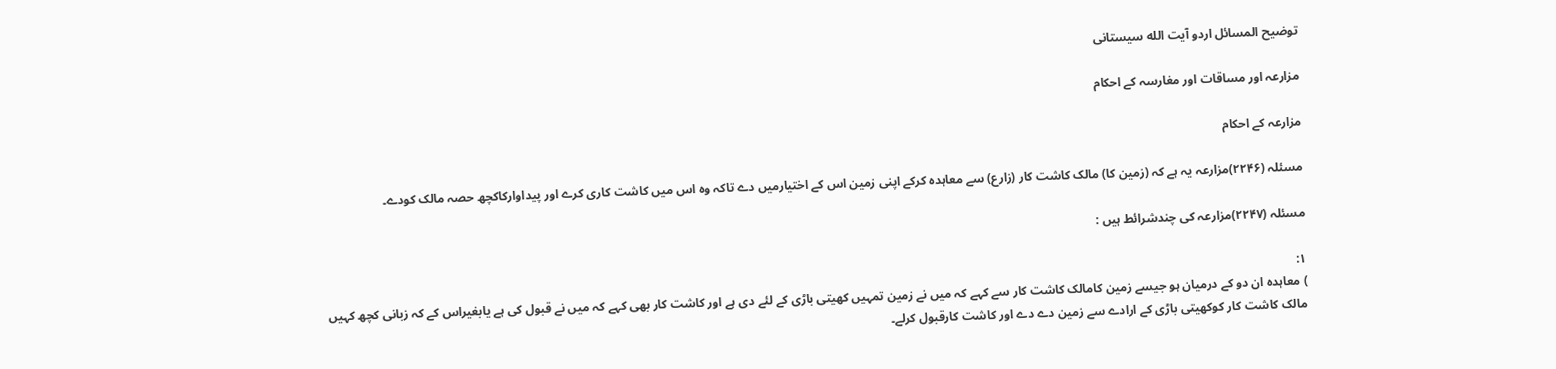توضیح المسائل اردو آیت الله سیستانی

مزارعہ اور مساقات اور مغارسہ کے احکام

مزارعہ کے احکام

مسئلہ (۲۲۴۶)مزارعہ یہ ہے کہ (زمین کا) مالک کاشت کار (زارع) سے معاہدہ کرکے اپنی زمین اس کے اختیارمیں دے تاکہ وہ اس میں کاشت کاری کرے اور پیداوارکاکچھ حصہ مالک کودے۔

مسئلہ (۲۲۴۷)مزارعہ کی چندشرائط ہیں :

۱:
) معاہدہ ان دو کے درمیان ہو جیسے زمین کامالک کاشت کار سے کہے کہ میں نے زمین تمہیں کھیتی باڑی کے لئے دی ہے اور کاشت کار بھی کہے کہ میں نے قبول کی ہے یابغیراس کے کہ زبانی کچھ کہیں مالک کاشت کار کوکھیتی باڑی کے ارادے سے زمین دے دے اور کاشت کارقبول کرلے۔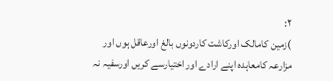۲:
)زمین کامالک اورکاشت کاردونوں بالغ اورعاقل ہوں اور مزارعہ کامعاہدہ اپنے ارادے اور اختیارسے کریں اورسفیہ نہ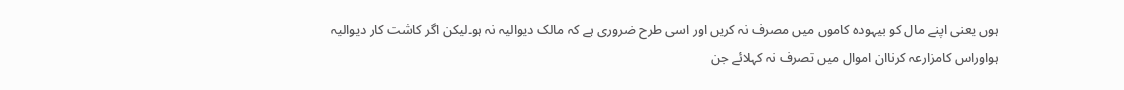ہوں یعنی اپنے مال کو بیہودہ کاموں میں مصرف نہ کریں اور اسی طرح ضروری ہے کہ مالک دیوالیہ نہ ہو۔لیکن اگر کاشت کار دیوالیہ ہواوراس کامزارعہ کرناان اموال میں تصرف نہ کہلائے جن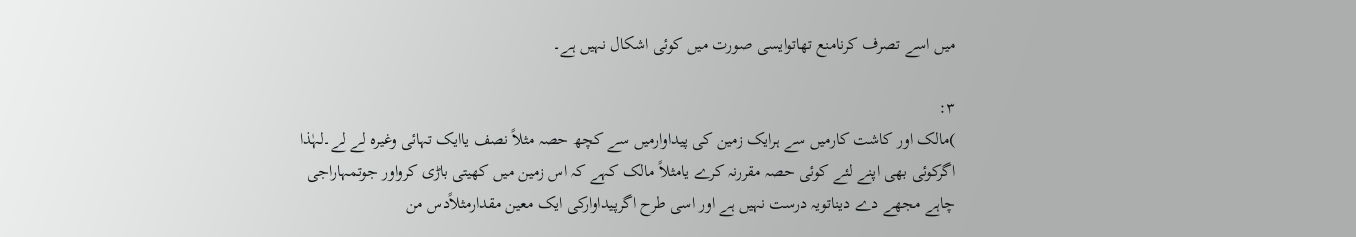میں اسے تصرف کرنامنع تھاتوایسی صورت میں کوئی اشکال نہیں ہے۔

۳:
)مالک اور کاشت کارمیں سے ہرایک زمین کی پیداوارمیں سے کچھ حصہ مثلاً نصف یاایک تہائی وغیرہ لے لے۔لہٰذا اگرکوئی بھی اپنے لئے کوئی حصہ مقررنہ کرے یامثلاً مالک کہے کہ اس زمین میں کھیتی باڑی کرواور جوتمہاراجی چاہے مجھے دے دیناتویہ درست نہیں ہے اور اسی طرح اگرپیداوارکی ایک معین مقدارمثلاًدس من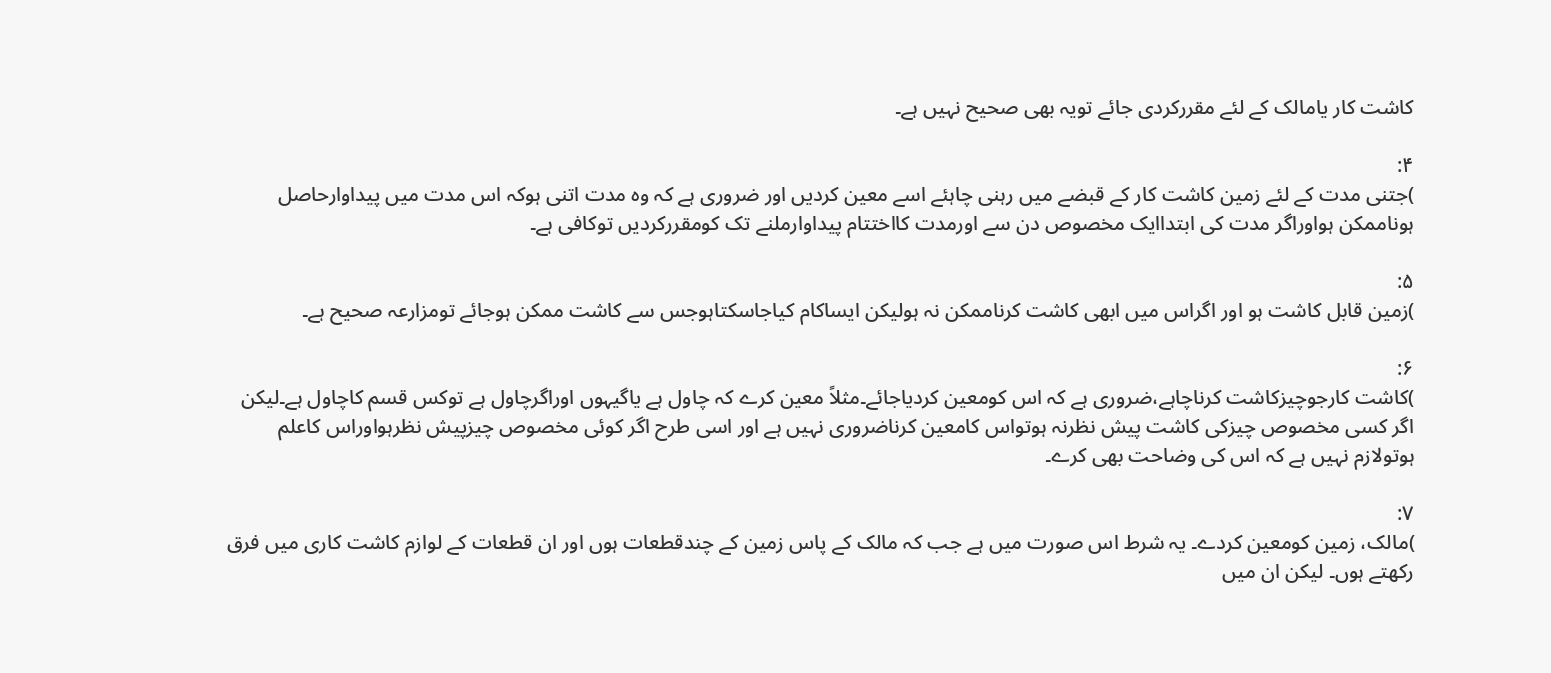کاشت کار یامالک کے لئے مقررکردی جائے تویہ بھی صحیح نہیں ہے۔

۴:
)جتنی مدت کے لئے زمین کاشت کار کے قبضے میں رہنی چاہئے اسے معین کردیں اور ضروری ہے کہ وہ مدت اتنی ہوکہ اس مدت میں پیداوارحاصل ہوناممکن ہواوراگر مدت کی ابتداایک مخصوص دن سے اورمدت کااختتام پیداوارملنے تک کومقررکردیں توکافی ہے۔

۵:
)زمین قابل کاشت ہو اور اگراس میں ابھی کاشت کرناممکن نہ ہولیکن ایساکام کیاجاسکتاہوجس سے کاشت ممکن ہوجائے تومزارعہ صحیح ہے۔

۶:
)کاشت کارجوچیزکاشت کرناچاہے،ضروری ہے کہ اس کومعین کردیاجائے۔مثلاً معین کرے کہ چاول ہے یاگیہوں اوراگرچاول ہے توکس قسم کاچاول ہے۔لیکن اگر کسی مخصوص چیزکی کاشت پیش نظرنہ ہوتواس کامعین کرناضروری نہیں ہے اور اسی طرح اگر کوئی مخصوص چیزپیش نظرہواوراس کاعلم ہوتولازم نہیں ہے کہ اس کی وضاحت بھی کرے۔

۷:
)مالک، زمین کومعین کردے۔ یہ شرط اس صورت میں ہے جب کہ مالک کے پاس زمین کے چندقطعات ہوں اور ان قطعات کے لوازم کاشت کاری میں فرق رکھتے ہوں۔ لیکن ان میں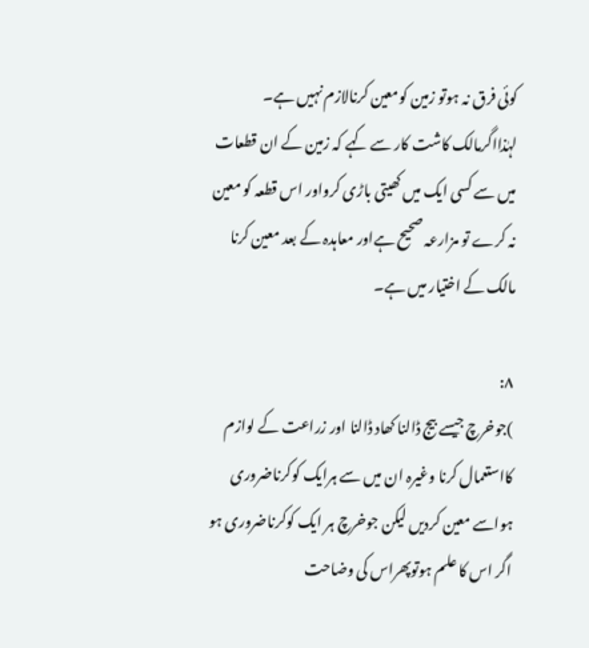کوئی فرق نہ ہوتو زمین کومعین کرنالازم نہیں ہے۔ لہٰذااگرمالک کاشت کار سے کہے کہ زمین کے ان قطعات میں سے کسی ایک میں کھیتی باڑی کرواور اس قطعہ کو معین نہ کرے تو مزارعہ صحیح ہےاور معاہدہ کے بعد معین کرنا مالک کے اختیار میں ہے۔

۸:
)جوخرچ جیسے بیج ڈالنا کھاد ڈالنا اور زراعت کے لوازم کااستعمال کرنا وغیرہ ان میں سے ہرایک کوکرناضروری ہواسے معین کردیں لیکن جوخرچ ہر ایک کوکرناضروری ہو اگر اس کا علم ہوتوپھراس کی وضاحت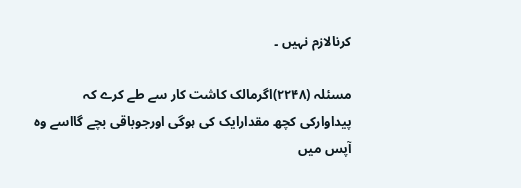کرنالازم نہیں ۔

مسئلہ (۲۲۴۸)اگرمالک کاشت کار سے طے کرے کہ پیداوارکی کچھ مقدارایک کی ہوگی اورجوباقی بچے گااسے وہ آپس میں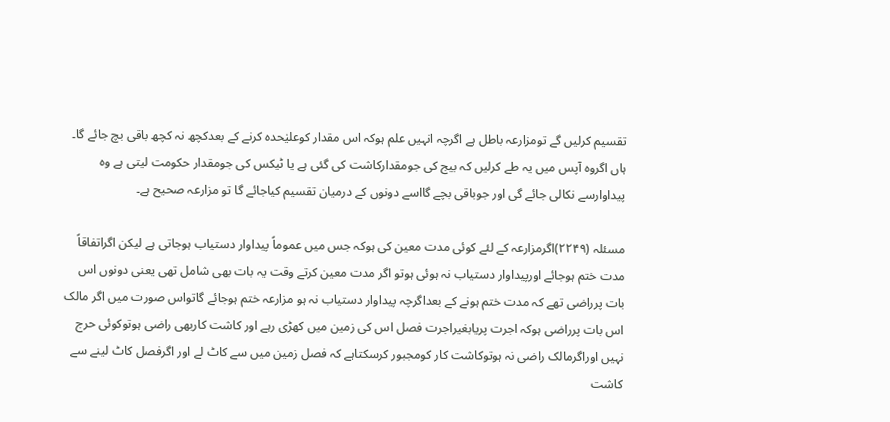تقسیم کرلیں گے تومزارعہ باطل ہے اگرچہ انہیں علم ہوکہ اس مقدار کوعلیٰحدہ کرنے کے بعدکچھ نہ کچھ باقی بچ جائے گا۔ ہاں اگروہ آپس میں یہ طے کرلیں کہ بیج کی جومقدارکاشت کی گئی ہے یا ٹیکس کی جومقدار حکومت لیتی ہے وہ پیداوارسے نکالی جائے گی اور جوباقی بچے گااسے دونوں کے درمیان تقسیم کیاجائے گا تو مزارعہ صحیح ہے۔

مسئلہ (۲۲۴۹)اگرمزارعہ کے لئے کوئی مدت معین کی ہوکہ جس میں عموماً پیداوار دستیاب ہوجاتی ہے لیکن اگراتفاقاً مدت ختم ہوجائے اورپیداوار دستیاب نہ ہوئی ہوتو اگر مدت معین کرتے وقت یہ بات بھی شامل تھی یعنی دونوں اس بات پرراضی تھے کہ مدت ختم ہونے کے بعداگرچہ پیداوار دستیاب نہ ہو مزارعہ ختم ہوجائے گاتواس صورت میں اگر مالک اس بات پرراضی ہوکہ اجرت پریابغیراجرت فصل اس کی زمین میں کھڑی رہے اور کاشت کاربھی راضی ہوتوکوئی حرج نہیں اوراگرمالک راضی نہ ہوتوکاشت کار کومجبور کرسکتاہے کہ فصل زمین میں سے کاٹ لے اور اگرفصل کاٹ لینے سے کاشت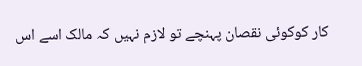کار کوکوئی نقصان پہنچے تو لازم نہیں کہ مالک اسے اس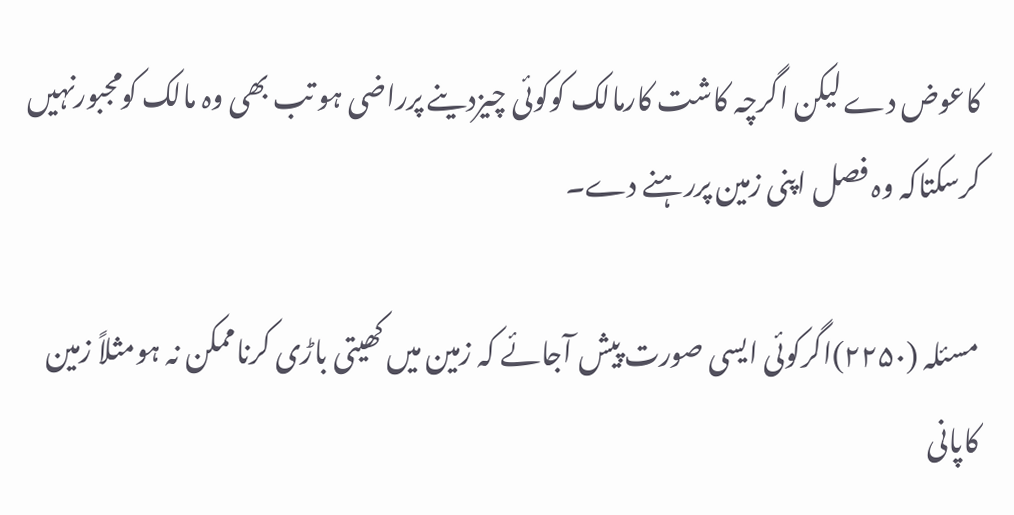کاعوض دے لیکن اگرچہ کاشت کارمالک کوکوئی چیزدینے پرراضی ہو تب بھی وہ مالک کومجبورنہیں کرسکتاکہ وہ فصل اپنی زمین پررہنے دے۔

مسئلہ (۲۲۵۰)اگرکوئی ایسی صورت پیش آجائے کہ زمین میں کھیتی باڑی کرناممکن نہ ہومثلاً زمین کاپانی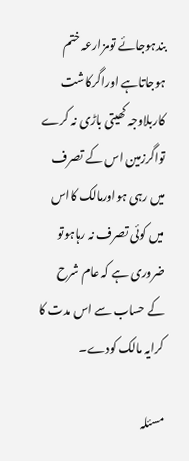بندہوجائے تومزارعہ ختم ہوجاتاہے اوراگرکاشت کاربلاوجہ کھیتی باڑی نہ کرے تواگرزمین اس کے تصرف میں رہی ہواورمالک کااس میں کوئی تصرف نہ رہاہوتو ضروری ہے کہ عام شرح کے حساب سے اس مدت کا کرایہ مالک کودے۔

مسئلہ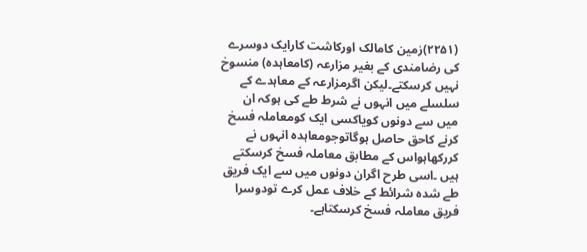(۲۲۵۱)زمین کامالک اورکاشت کارایک دوسرے کی رضامندی کے بغیر مزارعہ (کامعاہدہ) منسوخ نہیں کرسکتے۔لیکن اگرمزارعہ کے معاہدے کے سلسلے میں انہوں نے شرط طے کی ہوکہ ان میں سے دونوں کویاکسی ایک کومعاملہ فسخ کرنے کاحق حاصل ہوگاتوجومعاہدہ انہوں نے کررکھاہواس کے مطابق معاملہ فسخ کرسکتے ہیں ۔اسی طرح اگران دونوں میں سے ایک فریق طے شدہ شرائط کے خلاف عمل کرے تودوسرا فریق معاملہ فسخ کرسکتاہے۔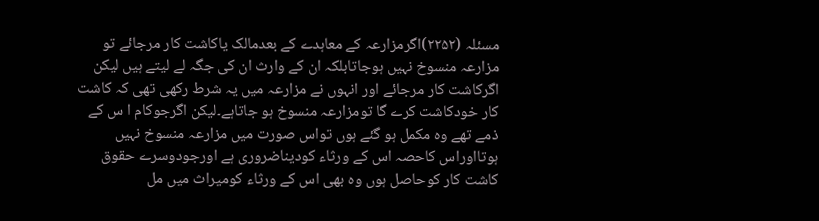مسئلہ (۲۲۵۲)اگرمزارعہ کے معاہدے کے بعدمالک یاکاشت کار مرجائے تو مزارعہ منسوخ نہیں ہوجاتابلکہ ان کے وارث ان کی جگہ لے لیتے ہیں لیکن اگرکاشت کار مرجائے اور انہوں نے مزارعہ میں یہ شرط رکھی تھی کہ کاشت کار خودکاشت کرے گا تومزارعہ منسوخ ہو جاتاہے۔لیکن اگرجوکام ا س کے ذمے تھے وہ مکمل ہو گئے ہوں تواس صورت میں مزارعہ منسوخ نہیں ہوتااوراس کاحصہ اس کے ورثاء کودیناضروری ہے اورجودوسرے حقوق کاشت کار کوحاصل ہوں وہ بھی اس کے ورثاء کومیراث میں مل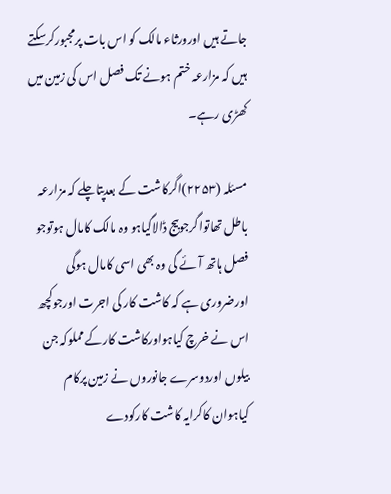جاتے ہیں اورورثاء مالک کو اس بات پرمجبورکرسکتے ہیں کہ مزارعہ ختم ہونے تک فصل اس کی زمین میں کھڑی رہے۔

مسئلہ (۲۲۵۳)اگرکاشت کے بعدپتاچلے کہ مزارعہ باطل تھاتواگرجوبیج ڈالاگیاہو وہ مالک کامال ہوتوجو فصل ہاتھ آئے گی وہ بھی اسی کامال ہوگی اورضروری ہے کہ کاشت کار کی اجرت اورجوکچھ اس نے خرچ کیاہواورکاشت کارکے مملوکہ جن بیلوں اوردوسرے جانوروں نے زمین پرکام کیاہوان کاکرایہ کاشت کارکودے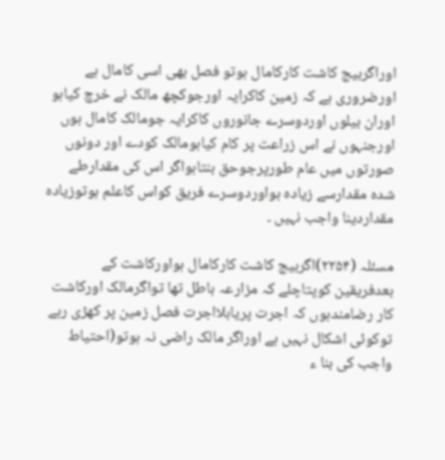اوراگربیج کاشت کارکامال ہوتو فصل بھی اسی کامال ہے اورضروری ہے کہ زمین کاکرایہ اورجوکچھ مالک نے خرچ کیاہو اوران بیلوں اوردوسرے جانوروں کاکرایہ جومالک کامال ہوں اورجنہوں نے اس زراعت پر کام کیاہومالک کودے اور دونوں صورتوں میں عام طورپرجوحق بنتاہواگر اس کی مقدارطے شدہ مقدارسے زیادہ ہواوردوسرے فریق کواس کاعلم ہوتوزیادہ مقداردینا واجب نہیں ۔

مسئلہ (۲۲۵۴)اگربیج کاشت کارکامال ہواورکاشت کے بعدفریقین کوپتاچلے کہ مزارعہ باطل تھا تواگرمالک اورکاشت کار رضامندہوں کہ اجرت پریابلااجرت فصل زمین پر کھڑی رہے توکوئی اشکال نہیں ہے اوراگر مالک راضی نہ ہوتو(احتیاط واجب کی بنا ء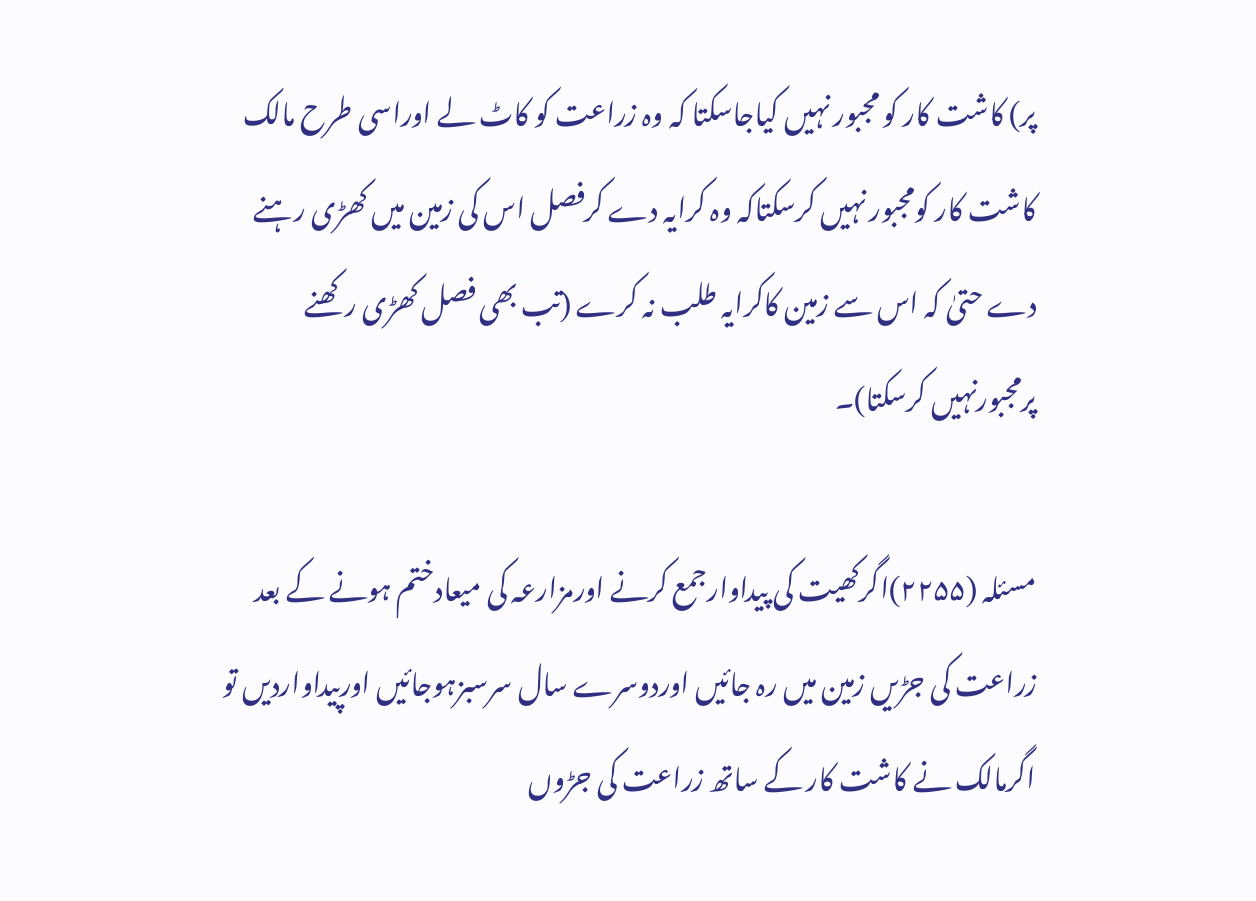پر) کاشت کار کو مجبور نہیں کیاجاسکتا کہ وہ زراعت کو کاٹ لے اوراسی طرح مالک کاشت کار کومجبور نہیں کرسکتاکہ وہ کرایہ دے کرفصل اس کی زمین میں کھڑی رہنے دے حتیٰ کہ اس سے زمین کاکرایہ طلب نہ کرے (تب بھی فصل کھڑی رکھنے پرمجبورنہیں کرسکتا)۔

مسئلہ (۲۲۵۵)اگرکھیت کی پیداوارجمع کرنے اورمزارعہ کی میعادختم ہونے کے بعد زراعت کی جڑیں زمین میں رہ جائیں اوردوسرے سال سرسبزہوجائیں اورپیداواردیں تو اگرمالک نے کاشت کار کے ساتھ زراعت کی جڑوں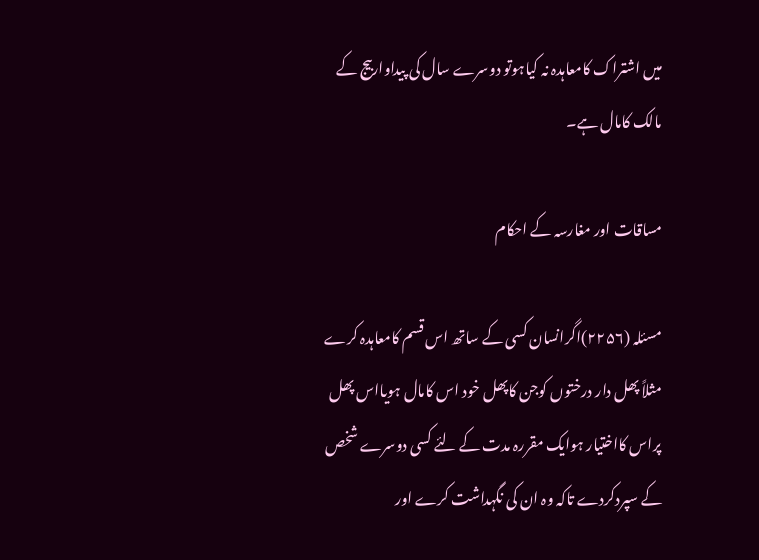میں اشتراک کامعاہدہ نہ کیاہوتو دوسرے سال کی پیداواربیج کے مالک کامال ہے۔

مساقات اور مغارسہ کے احکام

مسئلہ (۲۲۵۶)اگرانسان کسی کے ساتھ اس قسم کامعاہدہ کرے مثلاً پھل دار درختوں کوجن کاپھل خود اس کامال ہویااس پھل پراس کااختیار ہوایک مقررہ مدت کے لئے کسی دوسرے شخص کے سپردکردے تاکہ وہ ان کی نگہداشت کرے اور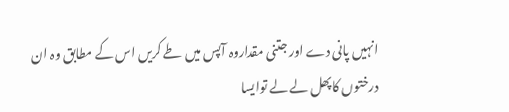انہیں پانی دے اور جتنی مقداروہ آپس میں طے کریں اس کے مطابق وہ ان درختوں کاپھل لے لے توایسا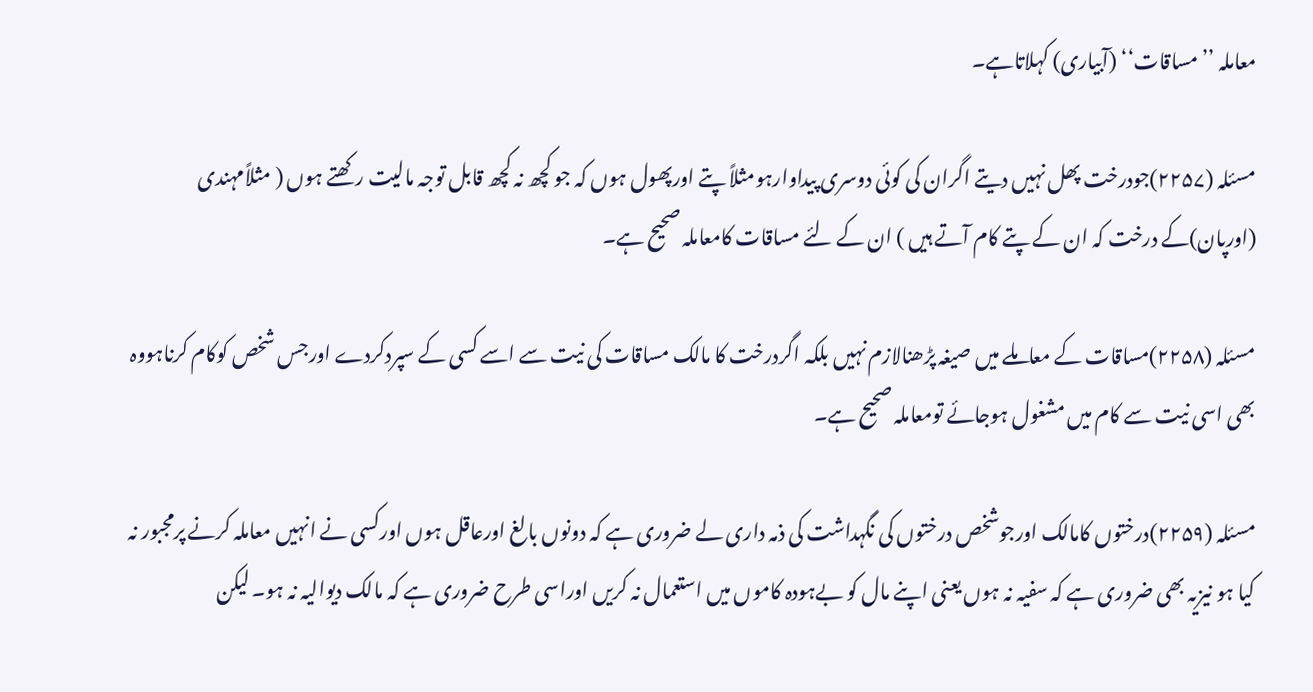معاملہ ’’مساقات‘‘ (آبیاری) کہلاتاہے۔

مسئلہ (۲۲۵۷)جودرخت پھل نہیں دیتے اگران کی کوئی دوسری پیداوارہومثلاً پتے اورپھول ہوں کہ جو کچھ نہ کچھ قابل توجہ مالیت رکھتے ہوں ( مثلاًمہندی (اورپان)کے درخت کہ ان کے پتے کام آتے ہیں ) ان کے لئے مساقات کامعاملہ صحیح ہے۔

مسئلہ (۲۲۵۸)مساقات کے معاملے میں صیغہ پڑھنالازم نہیں بلکہ اگردرخت کا مالک مساقات کی نیت سے اسے کسی کے سپردکردے اورجس شخص کوکام کرناہووہ بھی اسی نیت سے کام میں مشغول ہوجائے تومعاملہ صحیح ہے۔

مسئلہ (۲۲۵۹)درختوں کامالک اورجوشخص درختوں کی نگہداشت کی ذمہ داری لے ضروری ہے کہ دونوں بالغ اورعاقل ہوں اورکسی نے انہیں معاملہ کرنے پرمجبور نہ کیا ہو نیزیہ بھی ضروری ہے کہ سفیہ نہ ہوں یعنی اپنے مال کو بےہودہ کاموں میں استعمال نہ کریں اوراسی طرح ضروری ہے کہ مالک دیوالیہ نہ ہو۔ لیکن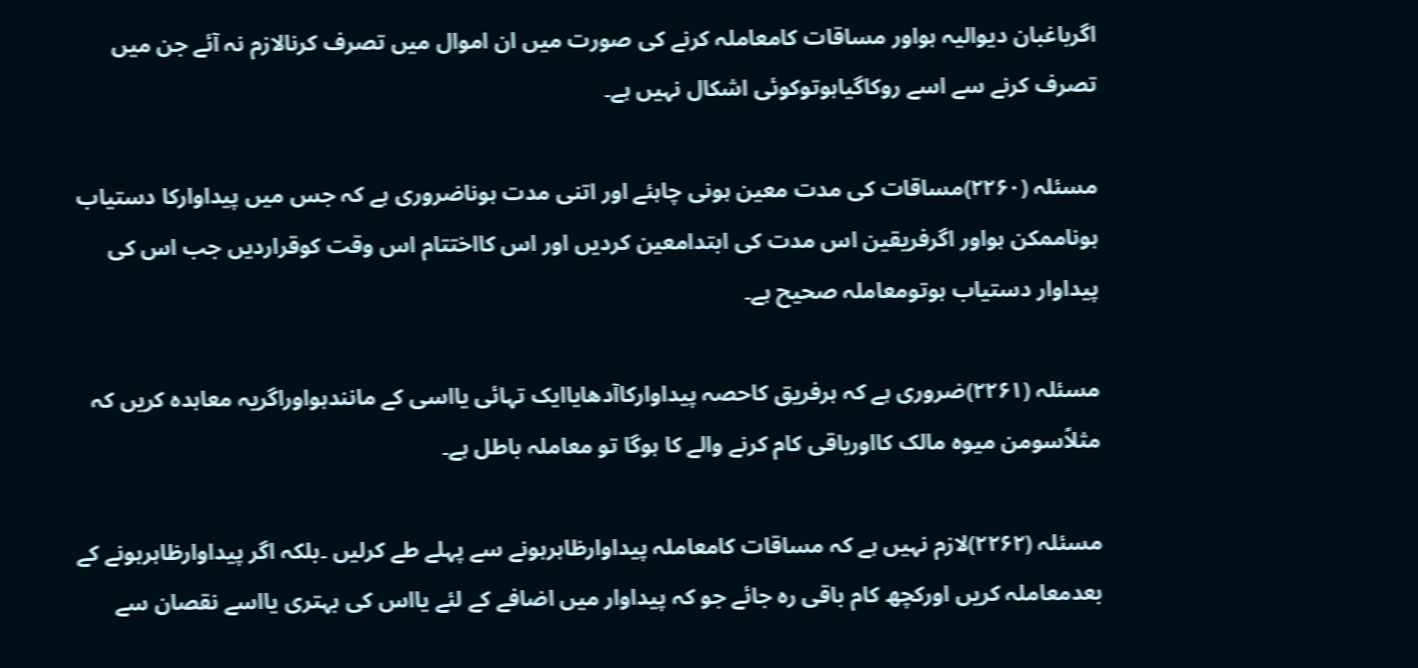اگرباغبان دیوالیہ ہواور مساقات کامعاملہ کرنے کی صورت میں ان اموال میں تصرف کرنالازم نہ آئے جن میں تصرف کرنے سے اسے روکاگیاہوتوکوئی اشکال نہیں ہے۔

مسئلہ (۲۲۶۰)مساقات کی مدت معین ہونی چاہئے اور اتنی مدت ہوناضروری ہے کہ جس میں پیداوارکا دستیاب ہوناممکن ہواور اگرفریقین اس مدت کی ابتدامعین کردیں اور اس کااختتام اس وقت کوقراردیں جب اس کی پیداوار دستیاب ہوتومعاملہ صحیح ہے۔

مسئلہ (۲۲۶۱)ضروری ہے کہ ہرفریق کاحصہ پیداوارکاآدھایاایک تہائی یااسی کے مانندہواوراگریہ معاہدہ کریں کہ مثلاًسومن میوہ مالک کااورباقی کام کرنے والے کا ہوگا تو معاملہ باطل ہے۔

مسئلہ (۲۲۶۲)لازم نہیں ہے کہ مساقات کامعاملہ پیداوارظاہرہونے سے پہلے طے کرلیں ۔بلکہ اگر پیداوارظاہرہونے کے بعدمعاملہ کریں اورکچھ کام باقی رہ جائے جو کہ پیداوار میں اضافے کے لئے یااس کی بہتری یااسے نقصان سے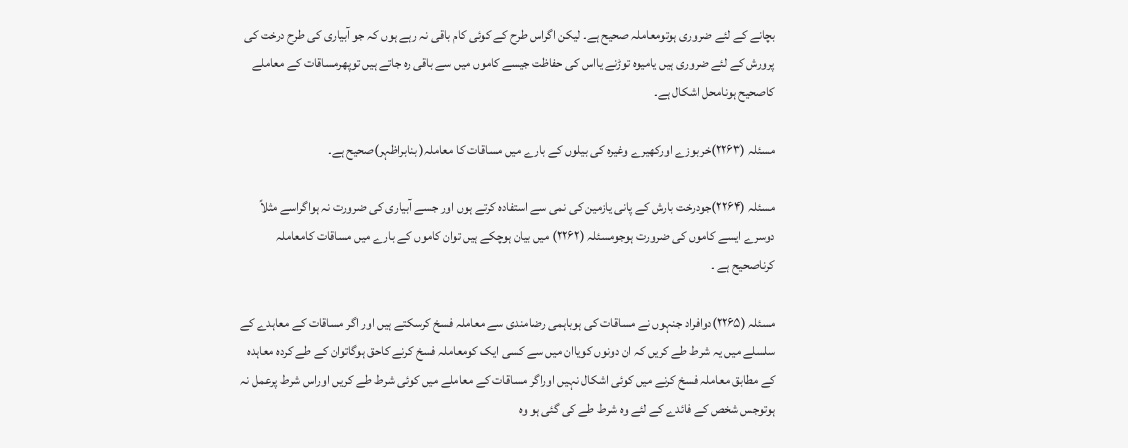بچانے کے لئے ضروری ہوتومعاملہ صحیح ہے۔ لیکن اگراس طرح کے کوئی کام باقی نہ رہے ہوں کہ جو آبیاری کی طرح درخت کی پرورش کے لئے ضروری ہیں یامیوہ توڑنے یااس کی حفاظت جیسے کاموں میں سے باقی رہ جاتے ہیں توپھرمساقات کے معاملے کاصحیح ہونامحل اشکال ہے۔

مسئلہ (۲۲۶۳)خربوزے اورکھیرے وغیرہ کی بیلوں کے بارے میں مساقات کا معاملہ( بنابراظہر)صحیح ہے۔

مسئلہ (۲۲۶۴)جودرخت بارش کے پانی یازمین کی نمی سے استفادہ کرتے ہوں اور جسے آبیاری کی ضرورت نہ ہواگراسے مثلاً دوسرے ایسے کاموں کی ضرورت ہوجومسئلہ (۲۲۶۲) میں بیان ہوچکے ہیں توان کاموں کے بارے میں مساقات کامعاملہ کرناصحیح ہے ۔

مسئلہ (۲۲۶۵)دوافراد جنہوں نے مساقات کی ہوباہمی رضامندی سے معاملہ فسخ کرسکتے ہیں اور اگر مساقات کے معاہدے کے سلسلے میں یہ شرط طے کریں کہ ان دونوں کویاان میں سے کسی ایک کومعاملہ فسخ کرنے کاحق ہوگاتوان کے طے کردہ معاہدہ کے مطابق معاملہ فسخ کرنے میں کوئی اشکال نہیں اوراگر مساقات کے معاملے میں کوئی شرط طے کریں اوراس شرط پرعمل نہ ہوتوجس شخص کے فائدے کے لئے وہ شرط طے کی گئی ہو وہ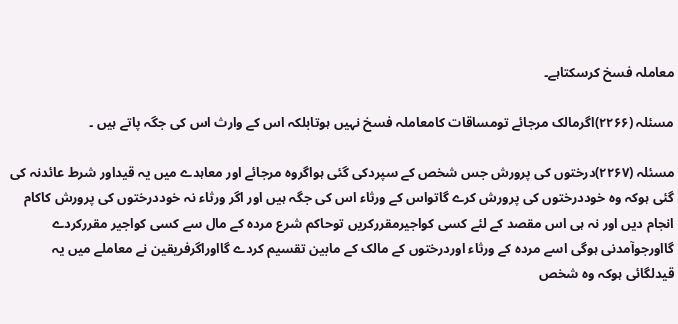معاملہ فسخ کرسکتاہے۔

مسئلہ (۲۲۶۶)اگرمالک مرجائے تومساقات کامعاملہ فسخ نہیں ہوتابلکہ اس کے وارث اس کی جگہ پاتے ہیں ۔

مسئلہ (۲۲۶۷)درختوں کی پرورش جس شخص کے سپردکی گئی ہواگروہ مرجائے اور معاہدے میں یہ قیداور شرط عائدنہ کی گئی ہوکہ وہ خوددرختوں کی پرورش کرے گاتواس کے ورثاء اس کی جگہ ہیں اور اگر ورثاء نہ خوددرختوں کی پرورش کاکام انجام دیں اور نہ ہی اس مقصد کے لئے کسی کواجیرمقررکریں توحاکم شرع مردہ کے مال سے کسی کواجیر مقررکردے گااورجوآمدنی ہوگی اسے مردہ کے ورثاء اوردرختوں کے مالک کے مابین تقسیم کردے گااوراگرفریقین نے معاملے میں یہ قیدلگائی ہوکہ وہ شخص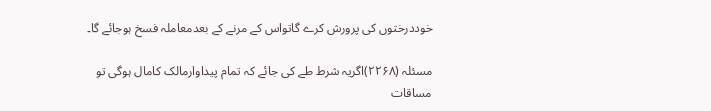خوددرختوں کی پرورش کرے گاتواس کے مرنے کے بعدمعاملہ فسخ ہوجائے گا۔

مسئلہ (۲۲۶۸)اگریہ شرط طے کی جائے کہ تمام پیداوارمالک کامال ہوگی تو مساقات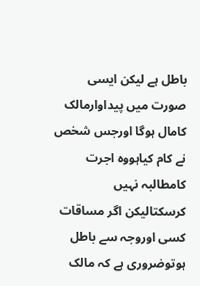باطل ہے لیکن ایسی صورت میں پیداوارمالک کامال ہوگا اورجس شخص نے کام کیاہووہ اجرت کامطالبہ نہیں کرسکتالیکن اگر مساقات کسی اوروجہ سے باطل ہوتوضروری ہے کہ مالک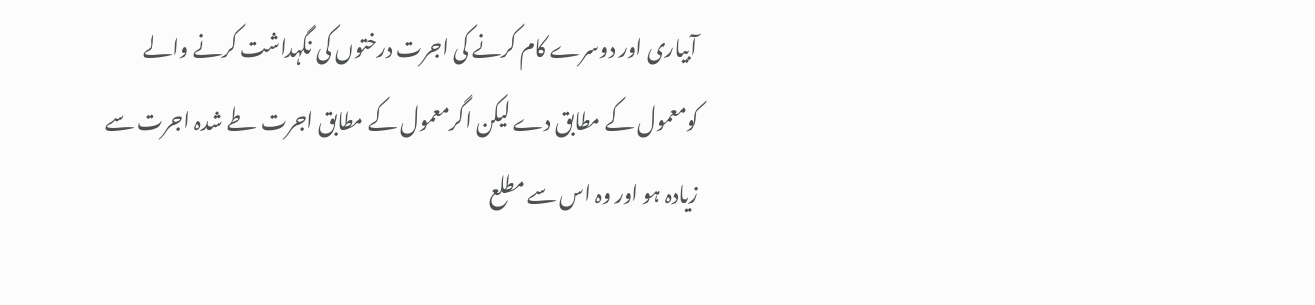آبیاری اور دوسرے کام کرنے کی اجرت درختوں کی نگہداشت کرنے والے کومعمول کے مطابق دے لیکن اگرمعمول کے مطابق اجرت طے شدہ اجرت سے زیادہ ہو اور وہ اس سے مطلع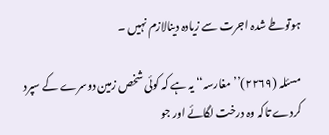ہوتوطے شدہ اجرت سے زیادہ دینالازم نہیں ۔

مسئلہ (۲۲۶۹)’’مغارسہ‘‘ یہ ہے کہ کوئی شخص زمین دوسرے کے سپرد کردے تاکہ وہ درخت لگائے اور جو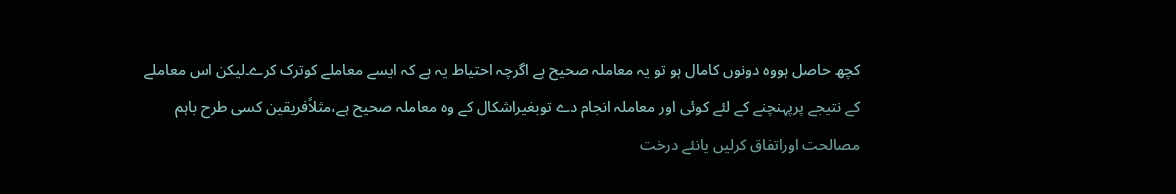کچھ حاصل ہووہ دونوں کامال ہو تو یہ معاملہ صحیح ہے اگرچہ احتیاط یہ ہے کہ ایسے معاملے کوترک کرے۔لیکن اس معاملے کے نتیجے پرپہنچنے کے لئے کوئی اور معاملہ انجام دے توبغیراشکال کے وہ معاملہ صحیح ہے،مثلاًفریقین کسی طرح باہم مصالحت اوراتفاق کرلیں یانئے درخت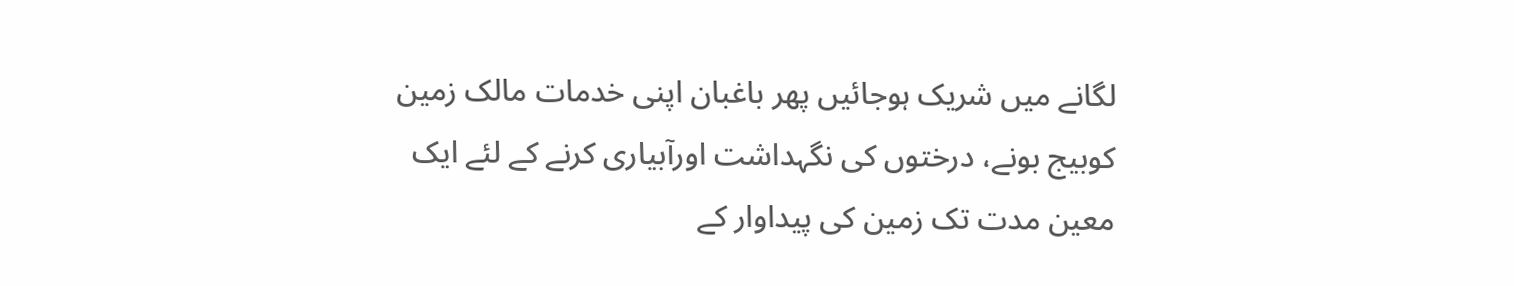لگانے میں شریک ہوجائیں پھر باغبان اپنی خدمات مالک زمین کوبیج بونے، درختوں کی نگہداشت اورآبیاری کرنے کے لئے ایک معین مدت تک زمین کی پیداوار کے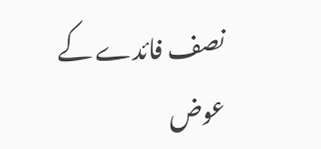نصف فائدے کے عوض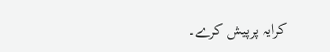کرایہ پرپیش کرے۔